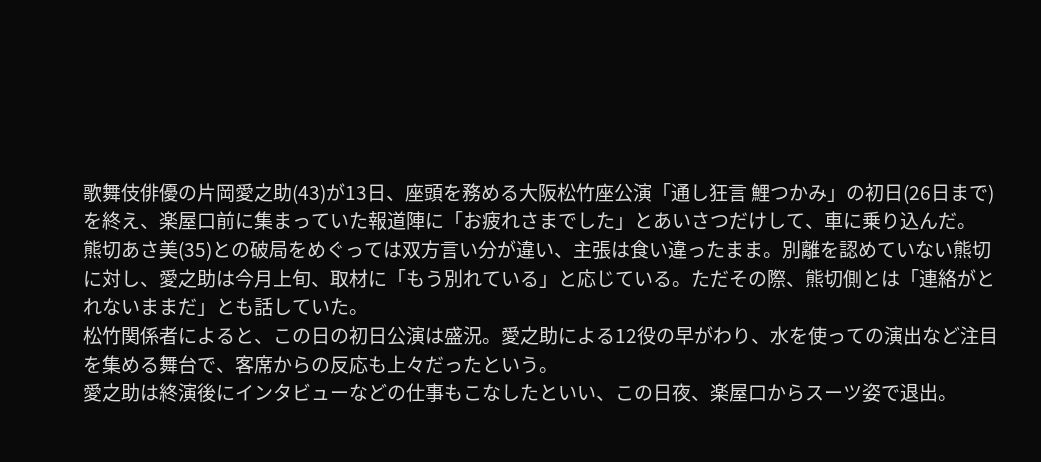歌舞伎俳優の片岡愛之助(43)が13日、座頭を務める大阪松竹座公演「通し狂言 鯉つかみ」の初日(26日まで)を終え、楽屋口前に集まっていた報道陣に「お疲れさまでした」とあいさつだけして、車に乗り込んだ。
熊切あさ美(35)との破局をめぐっては双方言い分が違い、主張は食い違ったまま。別離を認めていない熊切に対し、愛之助は今月上旬、取材に「もう別れている」と応じている。ただその際、熊切側とは「連絡がとれないままだ」とも話していた。
松竹関係者によると、この日の初日公演は盛況。愛之助による12役の早がわり、水を使っての演出など注目を集める舞台で、客席からの反応も上々だったという。
愛之助は終演後にインタビューなどの仕事もこなしたといい、この日夜、楽屋口からスーツ姿で退出。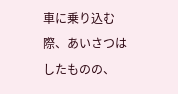車に乗り込む際、あいさつはしたものの、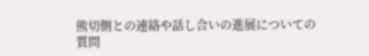熊切側との連絡や話し合いの進展についての質問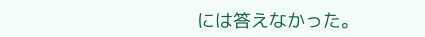には答えなかった。